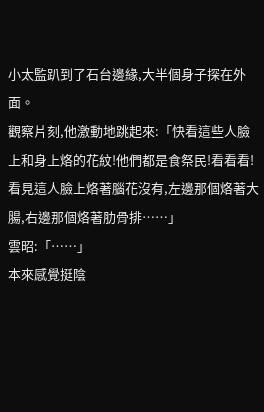小太監趴到了石台邊緣,大半個身子探在外面。
觀察片刻,他激動地跳起來:「快看這些人臉上和身上烙的花紋!他們都是食祭民!看看看!看見這人臉上烙著腦花沒有,左邊那個烙著大腸,右邊那個烙著肋骨排……」
雲昭:「……」
本來感覺挺陰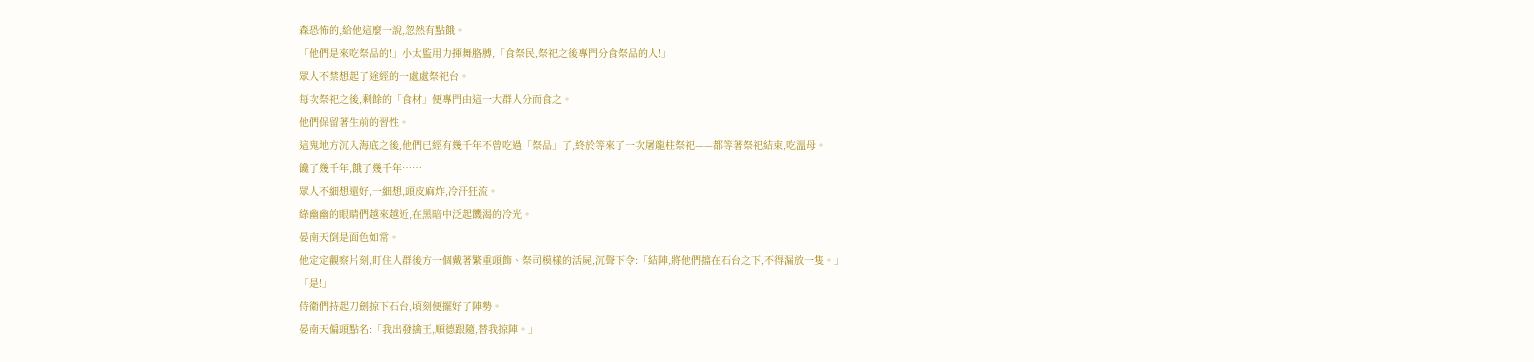森恐怖的,給他這麼一說,忽然有點餓。
「他們是來吃祭品的!」小太監用力揮舞胳膊,「食祭民,祭祀之後專門分食祭品的人!」
眾人不禁想起了途經的一處處祭祀台。
每次祭祀之後,剩餘的「食材」便專門由這一大群人分而食之。
他們保留著生前的習性。
這鬼地方沉入海底之後,他們已經有幾千年不曾吃過「祭品」了,終於等來了一次屠龍柱祭祀——都等著祭祀結束,吃溫母。
饞了幾千年,餓了幾千年……
眾人不細想還好,一細想,頭皮麻炸,冷汗狂流。
綠幽幽的眼睛們越來越近,在黑暗中泛起饑渴的冷光。
晏南天倒是面色如常。
他定定觀察片刻,盯住人群後方一個戴著繁重頭飾、祭司模樣的活屍,沉聲下令:「結陣,將他們擋在石台之下,不得漏放一隻。」
「是!」
侍衛們持起刀劍掠下石台,頃刻便擺好了陣勢。
晏南天偏頭點名:「我出發擒王,順德跟隨,替我掠陣。」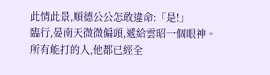此情此景,順德公公怎敢違命:「是!」
臨行,晏南天微微偏頭,遞給雲昭一個眼神。
所有能打的人,他都已經全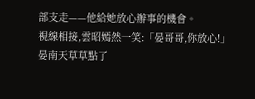部支走——他給她放心辦事的機會。
視線相接,雲昭嫣然一笑:「晏哥哥,你放心!」
晏南天草草點了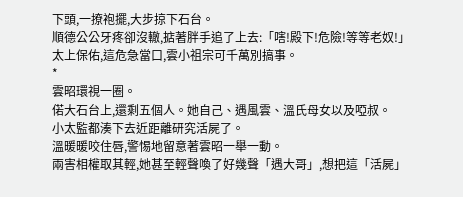下頭,一撩袍擺,大步掠下石台。
順德公公牙疼卻沒轍,掂著胖手追了上去:「嗐!殿下!危險!等等老奴!」
太上保佑,這危急當口,雲小祖宗可千萬別搞事。
*
雲昭環視一圈。
偌大石台上,還剩五個人。她自己、遇風雲、溫氏母女以及啞叔。
小太監都湊下去近距離研究活屍了。
溫暖暖咬住唇,警惕地留意著雲昭一舉一動。
兩害相權取其輕,她甚至輕聲喚了好幾聲「遇大哥」,想把這「活屍」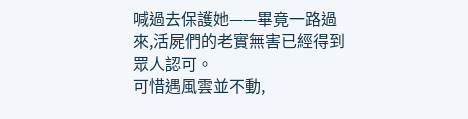喊過去保護她——畢竟一路過來,活屍們的老實無害已經得到眾人認可。
可惜遇風雲並不動,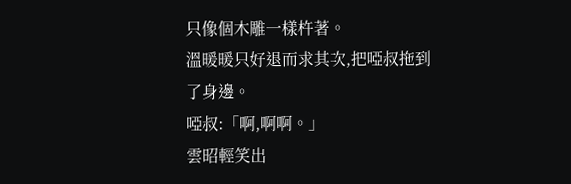只像個木雕一樣杵著。
溫暖暖只好退而求其次,把啞叔拖到了身邊。
啞叔:「啊,啊啊。」
雲昭輕笑出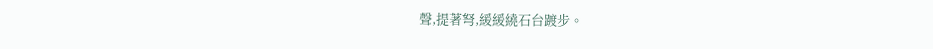聲,提著弩,緩緩繞石台踱步。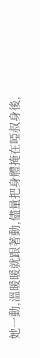她一動,溫暖暖就跟著動,儘量把身體掩在啞叔身後,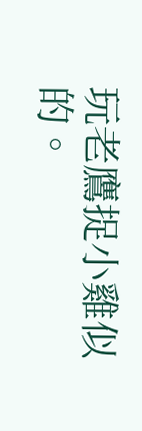玩老鷹捉小雞似的。